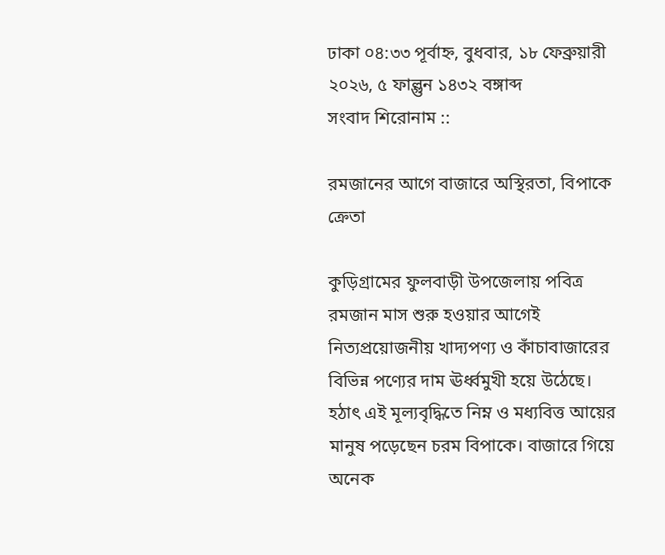ঢাকা ০৪:৩৩ পূর্বাহ্ন, বুধবার, ১৮ ফেব্রুয়ারী ২০২৬, ৫ ফাল্গুন ১৪৩২ বঙ্গাব্দ
সংবাদ শিরোনাম ::

রমজানের আগে বাজারে অস্থিরতা, বিপাকে ক্রেতা

কুড়িগ্রামের ফুলবাড়ী উপজেলায় পবিত্র রমজান মাস শুরু হওয়ার আগেই নিত্যপ্রয়োজনীয় খাদ্যপণ্য ও কাঁচাবাজারের বিভিন্ন পণ্যের দাম ঊর্ধ্বমুখী হয়ে উঠেছে। হঠাৎ এই মূল্যবৃদ্ধিতে নিম্ন ও মধ্যবিত্ত আয়ের মানুষ পড়েছেন চরম বিপাকে। বাজারে গিয়ে অনেক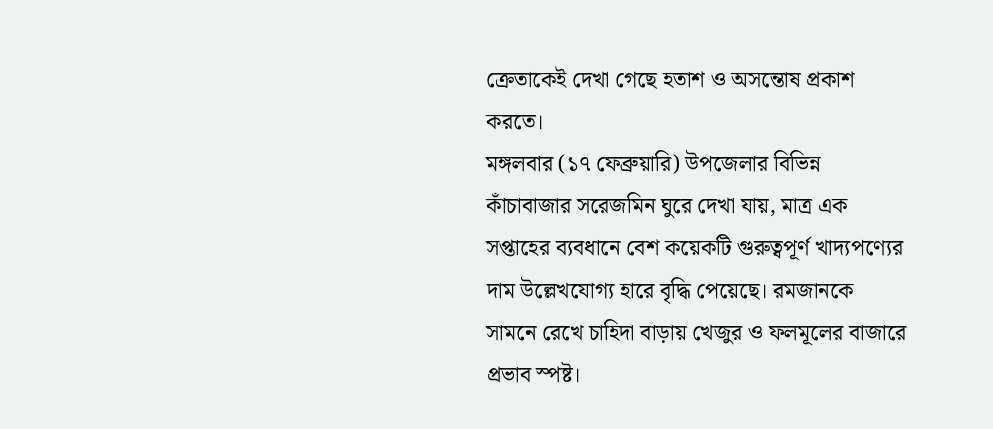ক্রেতাকেই দেখা গেছে হতাশ ও অসন্তোষ প্রকাশ করতে।
মঙ্গলবার (১৭ ফেব্রুয়ারি) উপজেলার বিভিন্ন কাঁচাবাজার সরেজমিন ঘুরে দেখা যায়, মাত্র এক সপ্তাহের ব্যবধানে বেশ কয়েকটি গুরুত্বপূর্ণ খাদ্যপণ্যের দাম উল্লেখযোগ্য হারে বৃদ্ধি পেয়েছে। রমজানকে সামনে রেখে চাহিদা বাড়ায় খেজুর ও ফলমূলের বাজারে প্রভাব স্পষ্ট।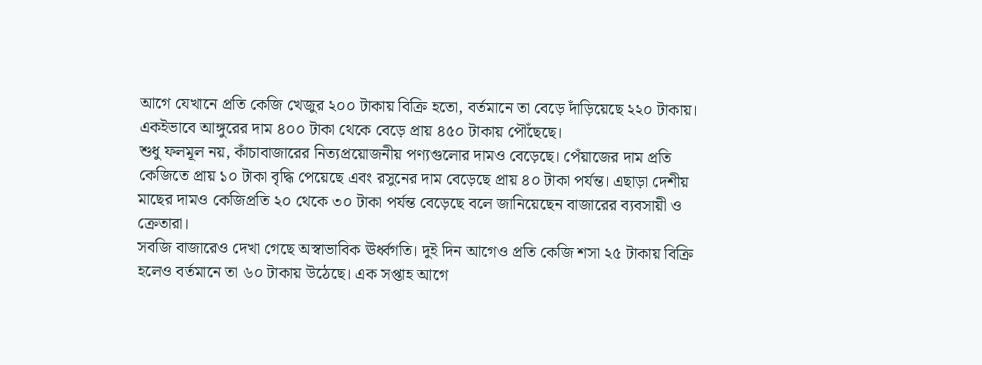আগে যেখানে প্রতি কেজি খেজুর ২০০ টাকায় বিক্রি হতো, বর্তমানে তা বেড়ে দাঁড়িয়েছে ২২০ টাকায়। একইভাবে আঙ্গুরের দাম ৪০০ টাকা থেকে বেড়ে প্রায় ৪৫০ টাকায় পৌঁছেছে।
শুধু ফলমূল নয়, কাঁচাবাজারের নিত্যপ্রয়োজনীয় পণ্যগুলোর দামও বেড়েছে। পেঁয়াজের দাম প্রতি কেজিতে প্রায় ১০ টাকা বৃদ্ধি পেয়েছে এবং রসুনের দাম বেড়েছে প্রায় ৪০ টাকা পর্যন্ত। এছাড়া দেশীয় মাছের দামও কেজিপ্রতি ২০ থেকে ৩০ টাকা পর্যন্ত বেড়েছে বলে জানিয়েছেন বাজারের ব্যবসায়ী ও ক্রেতারা।
সবজি বাজারেও দেখা গেছে অস্বাভাবিক ঊর্ধ্বগতি। দুই দিন আগেও প্রতি কেজি শসা ২৫ টাকায় বিক্রি হলেও বর্তমানে তা ৬০ টাকায় উঠেছে। এক সপ্তাহ আগে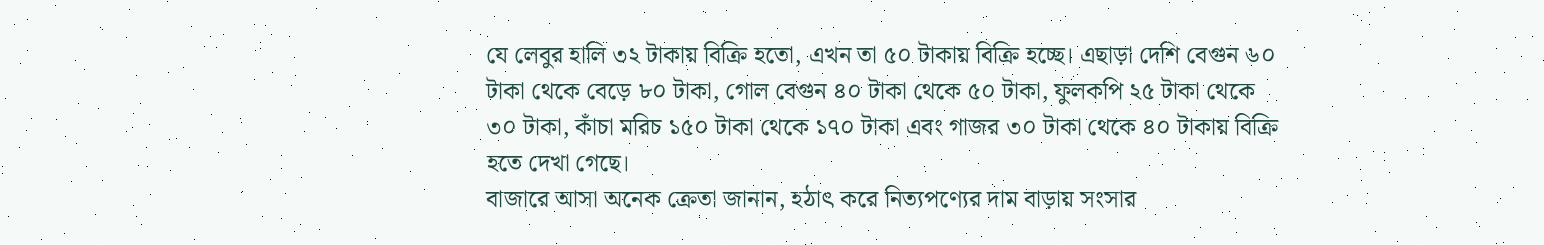যে লেবুর হালি ৩২ টাকায় বিক্রি হতো, এখন তা ৫০ টাকায় বিক্রি হচ্ছে। এছাড়া দেশি বেগুন ৬০ টাকা থেকে বেড়ে ৮০ টাকা, গোল বেগুন ৪০ টাকা থেকে ৫০ টাকা, ফুলকপি ২৫ টাকা থেকে ৩০ টাকা, কাঁচা মরিচ ১৫০ টাকা থেকে ১৭০ টাকা এবং গাজর ৩০ টাকা থেকে ৪০ টাকায় বিক্রি হতে দেখা গেছে।
বাজারে আসা অনেক ক্রেতা জানান, হঠাৎ করে নিত্যপণ্যের দাম বাড়ায় সংসার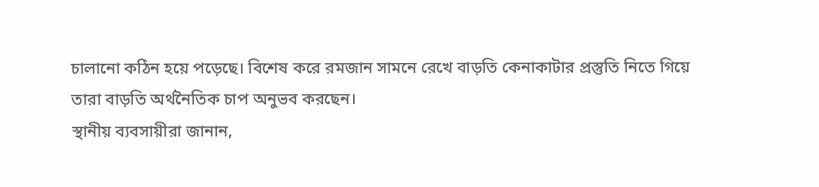চালানো কঠিন হয়ে পড়েছে। বিশেষ করে রমজান সামনে রেখে বাড়তি কেনাকাটার প্রস্তুতি নিতে গিয়ে তারা বাড়তি অর্থনৈতিক চাপ অনুভব করছেন।
স্থানীয় ব্যবসায়ীরা জানান,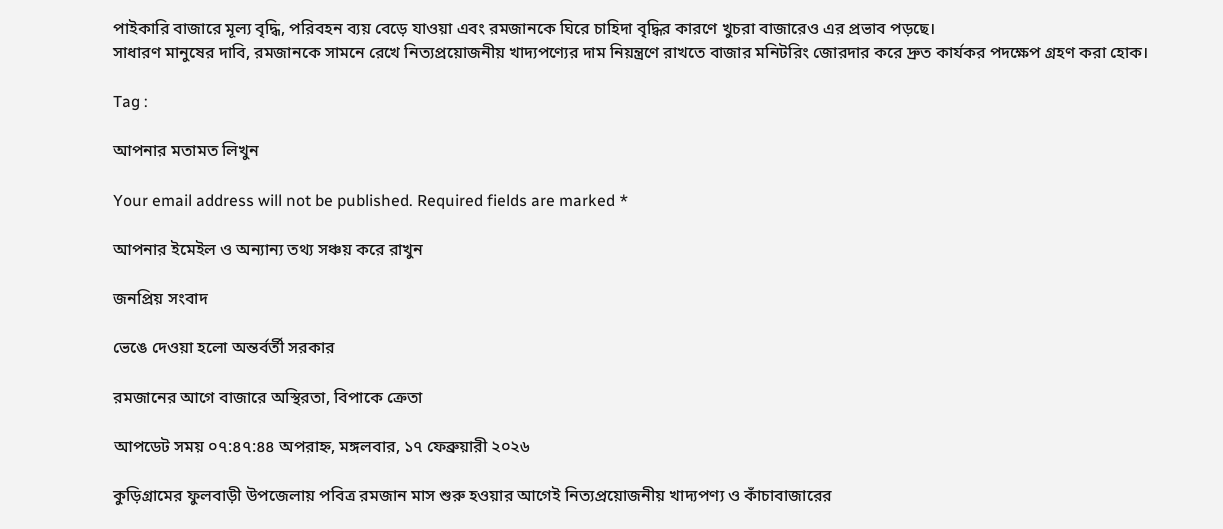পাইকারি বাজারে মূল্য বৃদ্ধি, পরিবহন ব্যয় বেড়ে যাওয়া এবং রমজানকে ঘিরে চাহিদা বৃদ্ধির কারণে খুচরা বাজারেও এর প্রভাব পড়ছে।
সাধারণ মানুষের দাবি, রমজানকে সামনে রেখে নিত্যপ্রয়োজনীয় খাদ্যপণ্যের দাম নিয়ন্ত্রণে রাখতে বাজার মনিটরিং জোরদার করে দ্রুত কার্যকর পদক্ষেপ গ্রহণ করা হোক।

Tag :

আপনার মতামত লিখুন

Your email address will not be published. Required fields are marked *

আপনার ইমেইল ও অন্যান্য তথ্য সঞ্চয় করে রাখুন

জনপ্রিয় সংবাদ

ভেঙে দেওয়া হলো অন্তর্বর্তী সরকার

রমজানের আগে বাজারে অস্থিরতা, বিপাকে ক্রেতা

আপডেট সময় ০৭:৪৭:৪৪ অপরাহ্ন, মঙ্গলবার, ১৭ ফেব্রুয়ারী ২০২৬

কুড়িগ্রামের ফুলবাড়ী উপজেলায় পবিত্র রমজান মাস শুরু হওয়ার আগেই নিত্যপ্রয়োজনীয় খাদ্যপণ্য ও কাঁচাবাজারের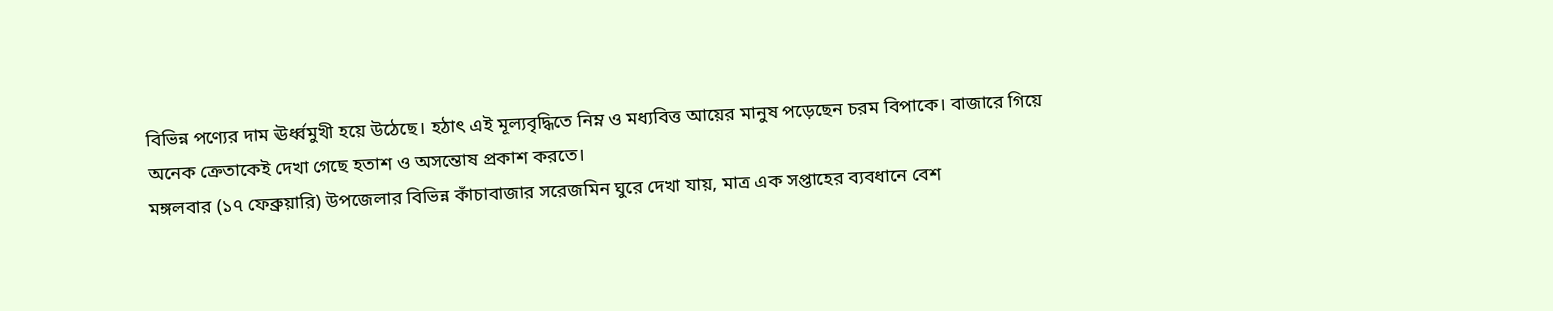বিভিন্ন পণ্যের দাম ঊর্ধ্বমুখী হয়ে উঠেছে। হঠাৎ এই মূল্যবৃদ্ধিতে নিম্ন ও মধ্যবিত্ত আয়ের মানুষ পড়েছেন চরম বিপাকে। বাজারে গিয়ে অনেক ক্রেতাকেই দেখা গেছে হতাশ ও অসন্তোষ প্রকাশ করতে।
মঙ্গলবার (১৭ ফেব্রুয়ারি) উপজেলার বিভিন্ন কাঁচাবাজার সরেজমিন ঘুরে দেখা যায়, মাত্র এক সপ্তাহের ব্যবধানে বেশ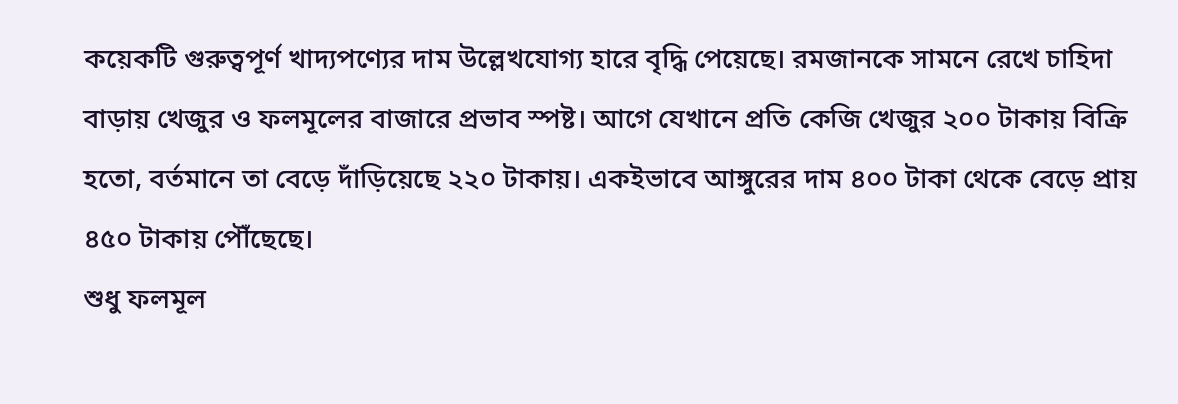কয়েকটি গুরুত্বপূর্ণ খাদ্যপণ্যের দাম উল্লেখযোগ্য হারে বৃদ্ধি পেয়েছে। রমজানকে সামনে রেখে চাহিদা বাড়ায় খেজুর ও ফলমূলের বাজারে প্রভাব স্পষ্ট। আগে যেখানে প্রতি কেজি খেজুর ২০০ টাকায় বিক্রি হতো, বর্তমানে তা বেড়ে দাঁড়িয়েছে ২২০ টাকায়। একইভাবে আঙ্গুরের দাম ৪০০ টাকা থেকে বেড়ে প্রায় ৪৫০ টাকায় পৌঁছেছে।
শুধু ফলমূল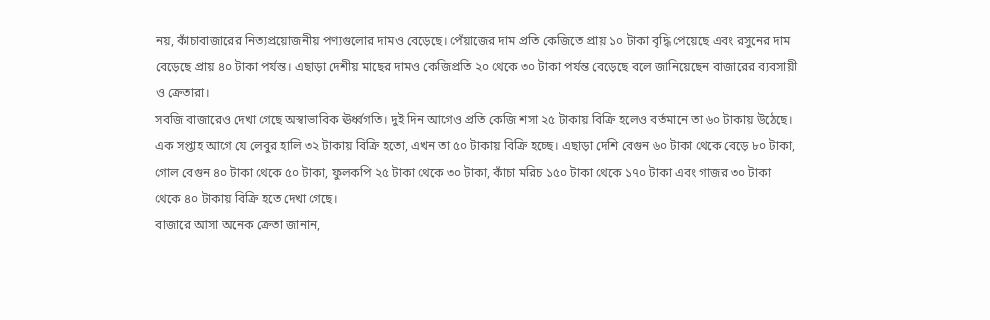নয়, কাঁচাবাজারের নিত্যপ্রয়োজনীয় পণ্যগুলোর দামও বেড়েছে। পেঁয়াজের দাম প্রতি কেজিতে প্রায় ১০ টাকা বৃদ্ধি পেয়েছে এবং রসুনের দাম বেড়েছে প্রায় ৪০ টাকা পর্যন্ত। এছাড়া দেশীয় মাছের দামও কেজিপ্রতি ২০ থেকে ৩০ টাকা পর্যন্ত বেড়েছে বলে জানিয়েছেন বাজারের ব্যবসায়ী ও ক্রেতারা।
সবজি বাজারেও দেখা গেছে অস্বাভাবিক ঊর্ধ্বগতি। দুই দিন আগেও প্রতি কেজি শসা ২৫ টাকায় বিক্রি হলেও বর্তমানে তা ৬০ টাকায় উঠেছে। এক সপ্তাহ আগে যে লেবুর হালি ৩২ টাকায় বিক্রি হতো, এখন তা ৫০ টাকায় বিক্রি হচ্ছে। এছাড়া দেশি বেগুন ৬০ টাকা থেকে বেড়ে ৮০ টাকা, গোল বেগুন ৪০ টাকা থেকে ৫০ টাকা, ফুলকপি ২৫ টাকা থেকে ৩০ টাকা, কাঁচা মরিচ ১৫০ টাকা থেকে ১৭০ টাকা এবং গাজর ৩০ টাকা থেকে ৪০ টাকায় বিক্রি হতে দেখা গেছে।
বাজারে আসা অনেক ক্রেতা জানান,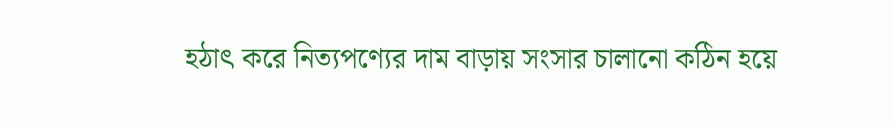হঠাৎ করে নিত্যপণ্যের দাম বাড়ায় সংসার চালানো কঠিন হয়ে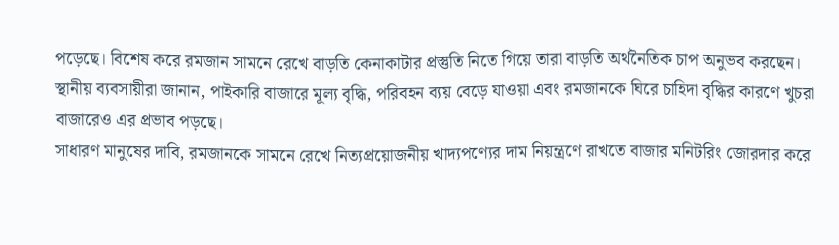পড়েছে। বিশেষ করে রমজান সামনে রেখে বাড়তি কেনাকাটার প্রস্তুতি নিতে গিয়ে তারা বাড়তি অর্থনৈতিক চাপ অনুভব করছেন।
স্থানীয় ব্যবসায়ীরা জানান, পাইকারি বাজারে মূল্য বৃদ্ধি, পরিবহন ব্যয় বেড়ে যাওয়া এবং রমজানকে ঘিরে চাহিদা বৃদ্ধির কারণে খুচরা বাজারেও এর প্রভাব পড়ছে।
সাধারণ মানুষের দাবি, রমজানকে সামনে রেখে নিত্যপ্রয়োজনীয় খাদ্যপণ্যের দাম নিয়ন্ত্রণে রাখতে বাজার মনিটরিং জোরদার করে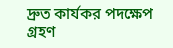দ্রুত কার্যকর পদক্ষেপ গ্রহণ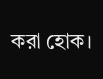করা হোক।